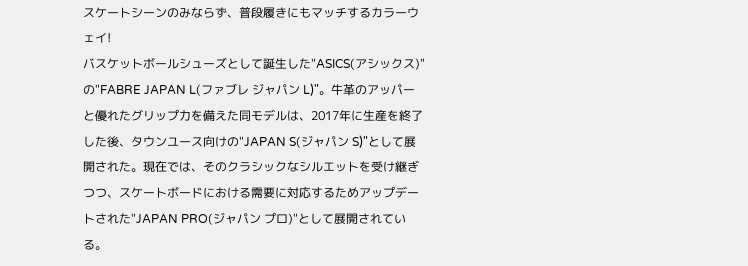スケートシーンのみならず、普段履きにもマッチするカラーウェイ!
バスケットボールシューズとして誕生した"ASICS(アシックス)"の"FABRE JAPAN L(ファブレ ジャパン L)"。牛革のアッパーと優れたグリップ力を備えた同モデルは、2017年に生産を終了した後、タウンユース向けの"JAPAN S(ジャパン S)"として展開された。現在では、そのクラシックなシルエットを受け継ぎつつ、スケートボードにおける需要に対応するためアップデートされた"JAPAN PRO(ジャパン プロ)"として展開されている。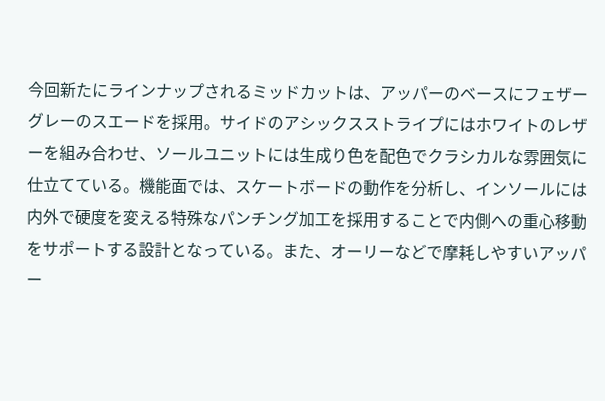今回新たにラインナップされるミッドカットは、アッパーのベースにフェザーグレーのスエードを採用。サイドのアシックスストライプにはホワイトのレザーを組み合わせ、ソールユニットには生成り色を配色でクラシカルな雰囲気に仕立てている。機能面では、スケートボードの動作を分析し、インソールには内外で硬度を変える特殊なパンチング加工を採用することで内側への重心移動をサポートする設計となっている。また、オーリーなどで摩耗しやすいアッパー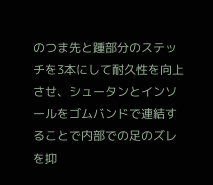のつま先と踵部分のステッチを3本にして耐久性を向上させ、シュータンとインソールをゴムバンドで連結することで内部での足のズレを抑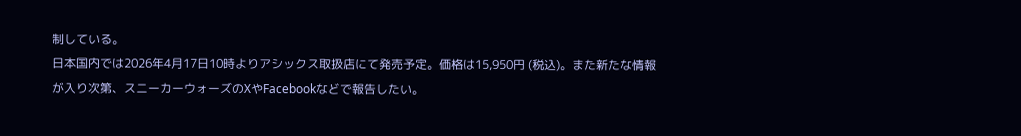制している。
日本国内では2026年4月17日10時よりアシックス取扱店にて発売予定。価格は15,950円 (税込)。また新たな情報が入り次第、スニーカーウォーズのXやFacebookなどで報告したい。